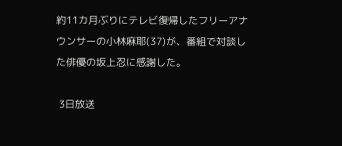約11カ月ぶりにテレビ復帰したフリーアナウンサーの小林麻耶(37)が、番組で対談した俳優の坂上忍に感謝した。

 3日放送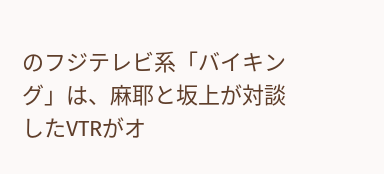のフジテレビ系「バイキング」は、麻耶と坂上が対談したVTRがオ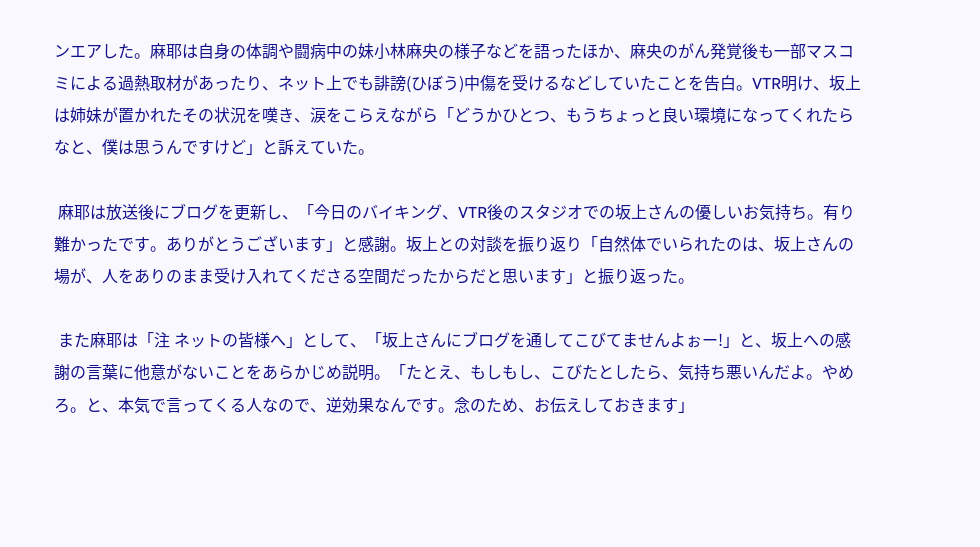ンエアした。麻耶は自身の体調や闘病中の妹小林麻央の様子などを語ったほか、麻央のがん発覚後も一部マスコミによる過熱取材があったり、ネット上でも誹謗(ひぼう)中傷を受けるなどしていたことを告白。VTR明け、坂上は姉妹が置かれたその状況を嘆き、涙をこらえながら「どうかひとつ、もうちょっと良い環境になってくれたらなと、僕は思うんですけど」と訴えていた。

 麻耶は放送後にブログを更新し、「今日のバイキング、VTR後のスタジオでの坂上さんの優しいお気持ち。有り難かったです。ありがとうございます」と感謝。坂上との対談を振り返り「自然体でいられたのは、坂上さんの場が、人をありのまま受け入れてくださる空間だったからだと思います」と振り返った。

 また麻耶は「注 ネットの皆様へ」として、「坂上さんにブログを通してこびてませんよぉー!」と、坂上への感謝の言葉に他意がないことをあらかじめ説明。「たとえ、もしもし、こびたとしたら、気持ち悪いんだよ。やめろ。と、本気で言ってくる人なので、逆効果なんです。念のため、お伝えしておきます」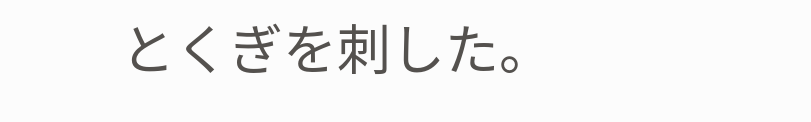とくぎを刺した。